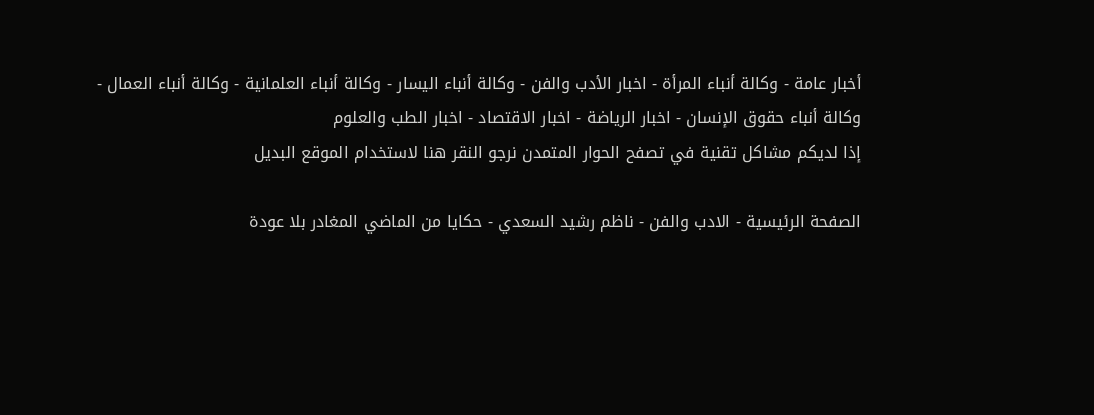أخبار عامة - وكالة أنباء المرأة - اخبار الأدب والفن - وكالة أنباء اليسار - وكالة أنباء العلمانية - وكالة أنباء العمال - وكالة أنباء حقوق الإنسان - اخبار الرياضة - اخبار الاقتصاد - اخبار الطب والعلوم
إذا لديكم مشاكل تقنية في تصفح الحوار المتمدن نرجو النقر هنا لاستخدام الموقع البديل

الصفحة الرئيسية - الادب والفن - ناظم رشيد السعدي - حكايا من الماضي المغادر بلا عودة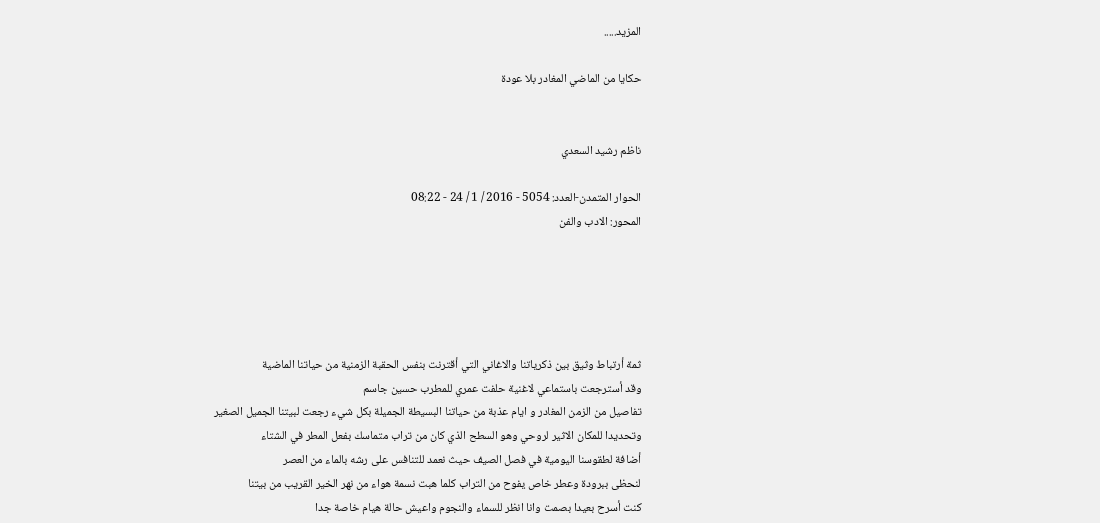المزيد.....

حكايا من الماضي المغادر بلا عودة


ناظم رشيد السعدي

الحوار المتمدن-العدد: 5054 - 2016 / 1 / 24 - 08:22
المحور: الادب والفن





ثمة أرتباط وثيق بين ذكرياتنا والاغاني التي أقترنت بنفس الحقبة الزمنية من حياتنا الماضية
وقد أسترجعت باستماعي لاغنية حلفت عمري للمطرب حسين جاسم
تفاصيل من الزمن المغادر و ايام عذبة من حياتنا البسيطة الجميلة بكل شيء رجعت لبيتنا الجميل الصغير
وتحديدا للمكان الاثير لروحي وهو السطح الذي كان من تراب متماسك بفعل المطر في الشتاء
أضافة لطقوسنا اليومية في فصل الصيف حيث نعمد للتنافس على رشه بالماء من العصر
لنحظى ببرودة وعطر خاص يفوح من التراب كلما هبت نسمة هواء من نهر الخير القريب من بيتنا
كنت أسرح بعيدا بصمت وانا انظر للسماء والنجوم واعيش حالة هيام خاصة جدا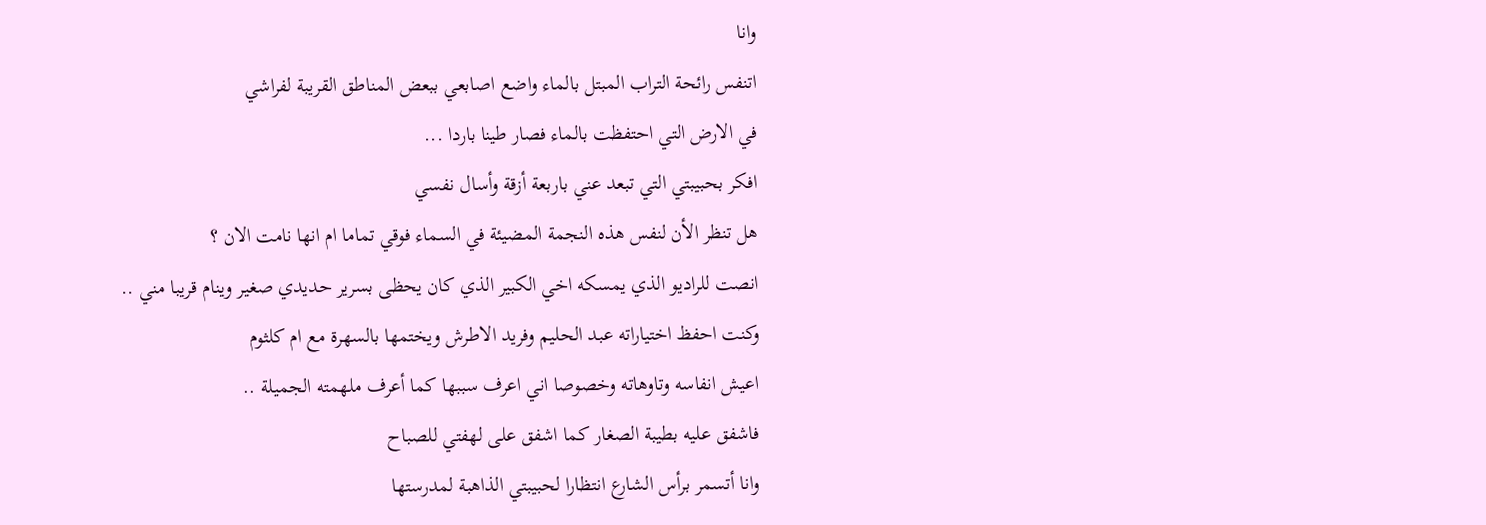وانا
اتنفس رائحة التراب المبتل بالماء واضع اصابعي ببعض المناطق القريبة لفراشي
في الارض التي احتفظت بالماء فصار طينا باردا ...
افكر بحبيبتي التي تبعد عني باربعة أزقة وأسال نفسي
هل تنظر الأن لنفس هذه النجمة المضيئة في السماء فوقي تماما ام انها نامت الان ؟
انصت للراديو الذي يمسكه اخي الكبير الذي كان يحظى بسرير حديدي صغير وينام قريبا مني ..
وكنت احفظ اختياراته عبد الحليم وفريد الاطرش ويختمها بالسهرة مع ام كلثوم
اعيش انفاسه وتاوهاته وخصوصا اني اعرف سببها كما أعرف ملهمته الجميلة ..
فاشفق عليه بطيبة الصغار كما اشفق على لهفتي للصباح
وانا أتسمر برأس الشارع انتظارا لحبيبتي الذاهبة لمدرستها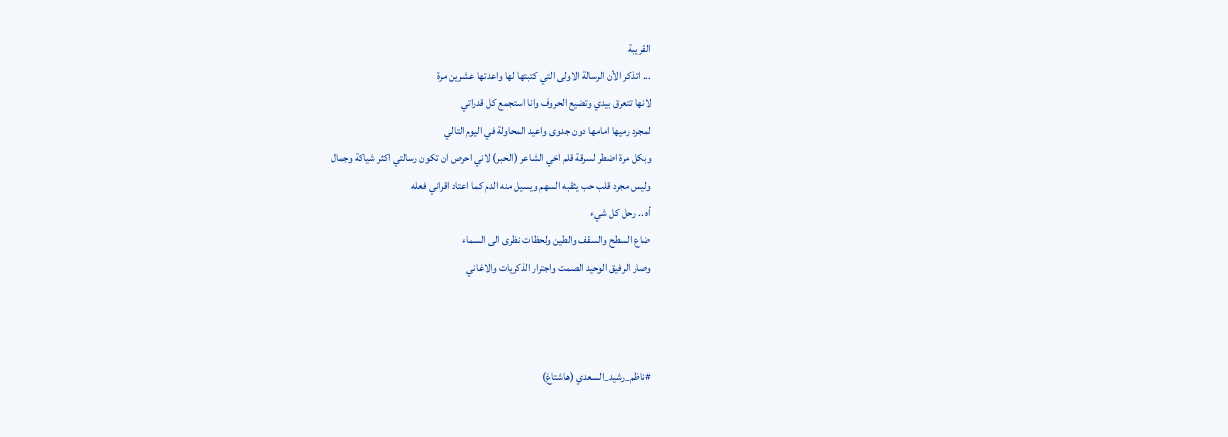القريبة
... اتذكر الأن الرسالة الاولى التي كتبتها لها واعدتها عشرين مرة
لانها تتعرق بيدي وتضيع الحروف وانا استجمع كل قدراتي
لمجرد رميها امامها دون جدوى واعيد المحاولة في اليوم التالي
وبكل مرة اضطر لسرقة قلم اخي الشاعر (الحبر) لاني احرص ان تكون رسالتي اكثر شياكة وجمال
وليس مجرد قلب حب يثقبه السهم ويسيل منه الدم كما اعتاد اقراني فعله
أه .. رحل كل شيء
ضاع السطح والسقف والطين ولحظات نظرى الى السماء
وصار الرفيق الوحيد الصمت واجترار الذكريات والاغاني



#ناظم_رشيد_السعدي (هاشتاغ)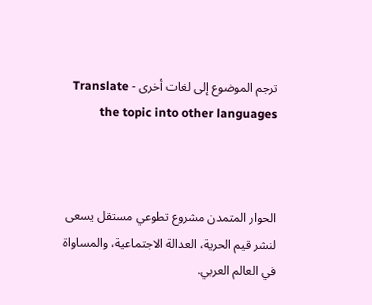ترجم الموضوع إلى لغات أخرى - Translate the topic into other languages



الحوار المتمدن مشروع تطوعي مستقل يسعى لنشر قيم الحرية، العدالة الاجتماعية، والمساواة في العالم العربي.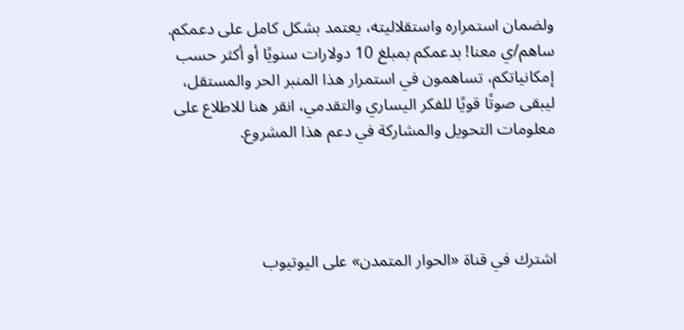ولضمان استمراره واستقلاليته، يعتمد بشكل كامل على دعمكم. ساهم/ي معنا! بدعمكم بمبلغ 10 دولارات سنويًا أو أكثر حسب إمكانياتكم، تساهمون في استمرار هذا المنبر الحر والمستقل، ليبقى صوتًا قويًا للفكر اليساري والتقدمي، انقر هنا للاطلاع على معلومات التحويل والمشاركة في دعم هذا المشروع.




اشترك في قناة «الحوار المتمدن» على اليوتيوب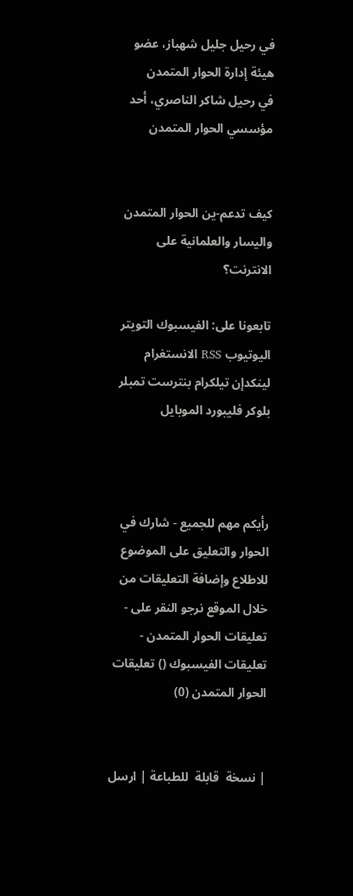في رحيل جليل شهباز، عضو هيئة إدارة الحوار المتمدن
في رحيل شاكر الناصري، أحد مؤسسي الحوار المتمدن


كيف تدعم-ين الحوار المتمدن واليسار والعلمانية على الانترنت؟

تابعونا على: الفيسبوك التويتر اليوتيوب RSS الانستغرام لينكدإن تيلكرام بنترست تمبلر بلوكر فليبورد الموبايل



رأيكم مهم للجميع - شارك في الحوار والتعليق على الموضوع
للاطلاع وإضافة التعليقات من خلال الموقع نرجو النقر على - تعليقات الحوار المتمدن -
تعليقات الفيسبوك () تعليقات الحوار المتمدن (0)


| نسخة  قابلة  للطباعة | ارسل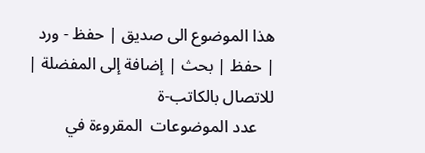هذا الموضوع الى صديق | حفظ - ورد
| حفظ | بحث | إضافة إلى المفضلة | للاتصال بالكاتب-ة
    عدد الموضوعات  المقروءة في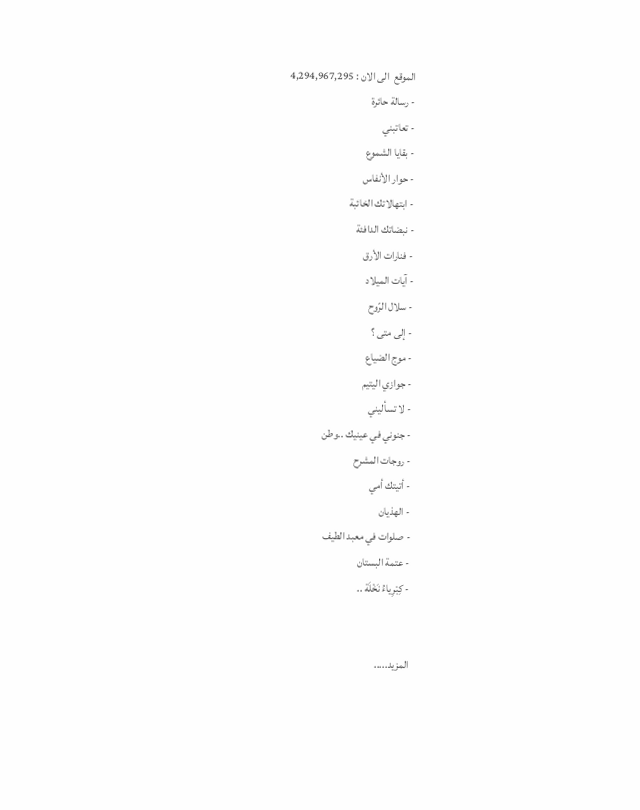الموقع  الى الان : 4,294,967,295
- رسالة حائرة
- تعاتبني
- بقايا الشموع
- حوار الأنفاس
- ابتهالاتك الخائبة
- نبضاتك الدافئة
- فنارات الأرق
- آيات الميلاد
- سلال الرّوح
- إلى متى ؟
- موج الضياع
- جوازي اليتيم
- لا تسأليني
- جنوني في عينيك ..وطن
- روجات المشرح
- أتيتك أمي
- الهذيان
- صلوات في معبد الطيف
- عتمة البستان
- كِبْرِياءُ نَخْلَة ..


المزيد.....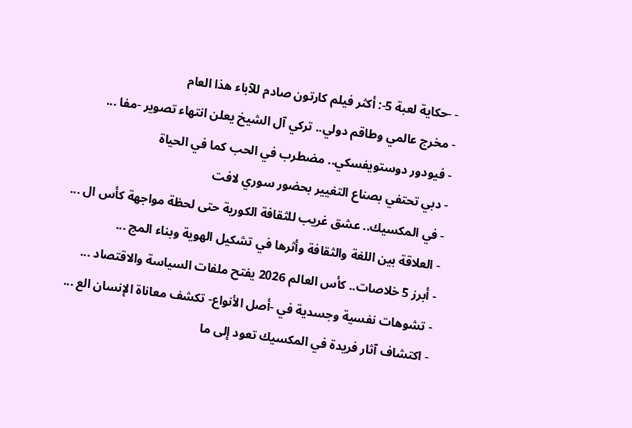- -حكاية لعبة 5-: أكثر فيلم كارتون صادم للآباء هذا العام
- مخرج عالمي وطاقم دولي.. تركي آل الشيخ يعلن انتهاء تصوير -مفا ...
- فيودور دوستويفسكي.. مضطرب في الحب كما في الحياة
- دبي تحتفي بصناع التغيير بحضور سوري لافت
- في المكسيك.. عشق غريب للثقافة الكورية حتى لحظة مواجهة كأس ال ...
- العلاقة بين اللغة والثقافة وأثرها في تشكيل الهوية وبناء المج ...
- أبرز 5 خلاصات.. كأس العالم 2026 يفتح ملفات السياسة والاقتصاد ...
- تشوهات نفسية وجسدية في -أصل الأنواع- تكشف معاناة الإنسان الع ...
- اكتشاف آثار فريدة في المكسيك تعود إلى ما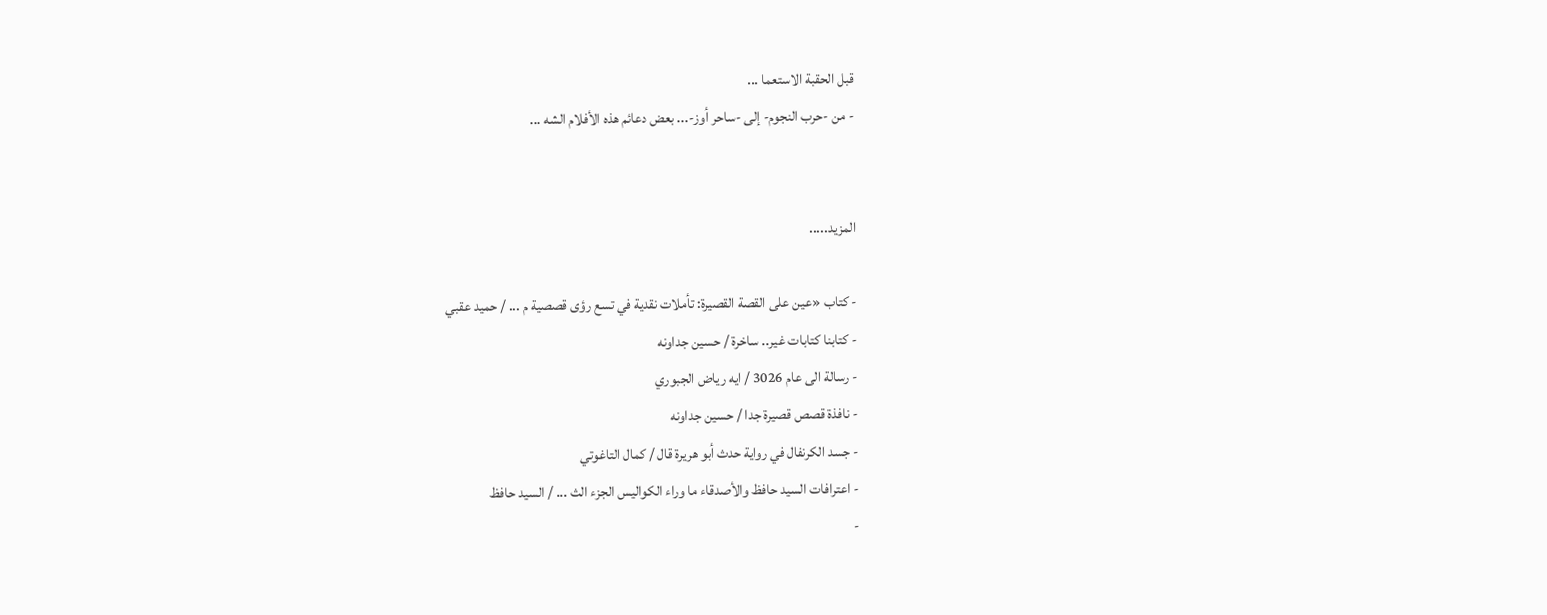قبل الحقبة الاستعما ...
- من -حرب النجوم- إلى -ساحر أوز-... بعض دعائم هذه الأفلام الشه ...


المزيد.....

- كتاب «عين على القصة القصيرة: تأملات نقدية في تسع رؤى قصصية م ... / حميد عقبي
- كتابنا كتابات غير.. ساخرة / حسين جداونه
- رسالة الى عام 3026 / ايه رياض الجبوري
- نافذة قصص قصيرة جدا / حسين جداونه
- جسد الكرنفال في رواية حدث أبو هريرة قال / كمال التاغوتي
- اعترافات السيد حافظ والأصدقاء ما وراء الكواليس الجزء الث ... / السيد حافظ
-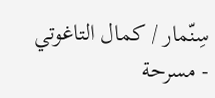سِنّمار / كمال التاغوتي
- مسرحة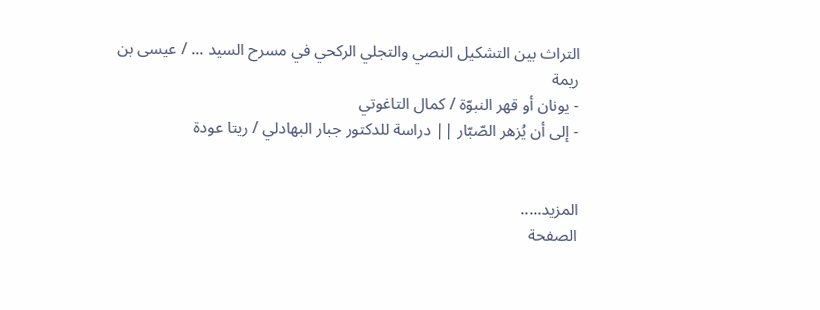التراث بين التشكيل النصي والتجلي الركحي في مسرح السيد ... / عيسى بن ريمة
- يونان أو قهر النبوّة / كمال التاغوتي
- إلى أن يُزهر الصّبّار || دراسة للدكتور جبار البهادلي / ريتا عودة


المزيد.....
الصفحة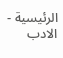الرئيسية - الادب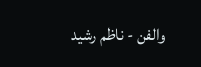والفن - ناظم رشيد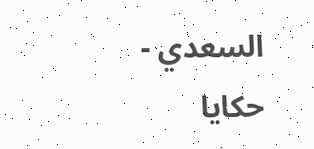السعدي - حكايا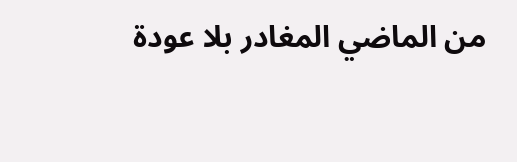من الماضي المغادر بلا عودة